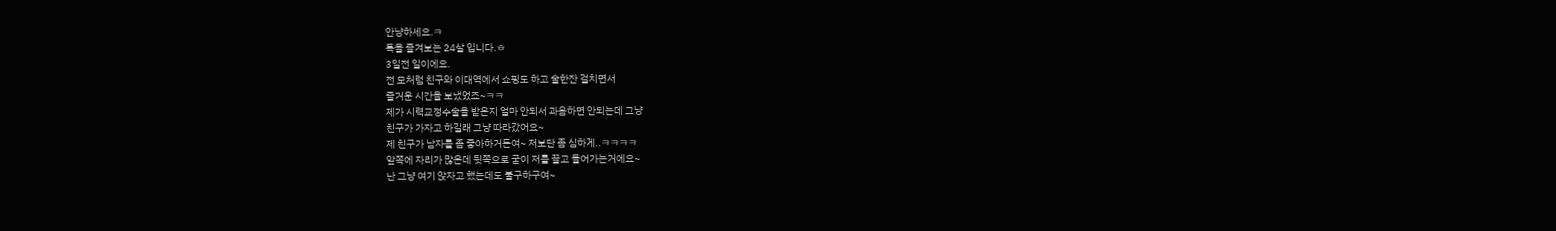안냥하세요.ㅋ
톡을 즐겨보는 24살 입니다.ㅎ
3일전 일이에요.
전 모처럼 친구와 이대역에서 쇼핑도 하고 술한잔 걸치면서
즐거운 시간을 보냈었죠~ㅋㅋ
제가 시력교정수술을 받은지 얼마 안되서 과음하면 안되는데 그냥
친구가 가자고 하길래 그냥 따라갔어요~
제 친구가 남자를 좀 좋아하거든여~ 저보단 좀 심하게..ㅋㅋㅋㅋ
앞쪽에 자리가 많은데 뒷쪽으로 굳이 저를 끌고 들어가는거에요~
난 그냥 여기 앉자고 했는데도 불구하구여~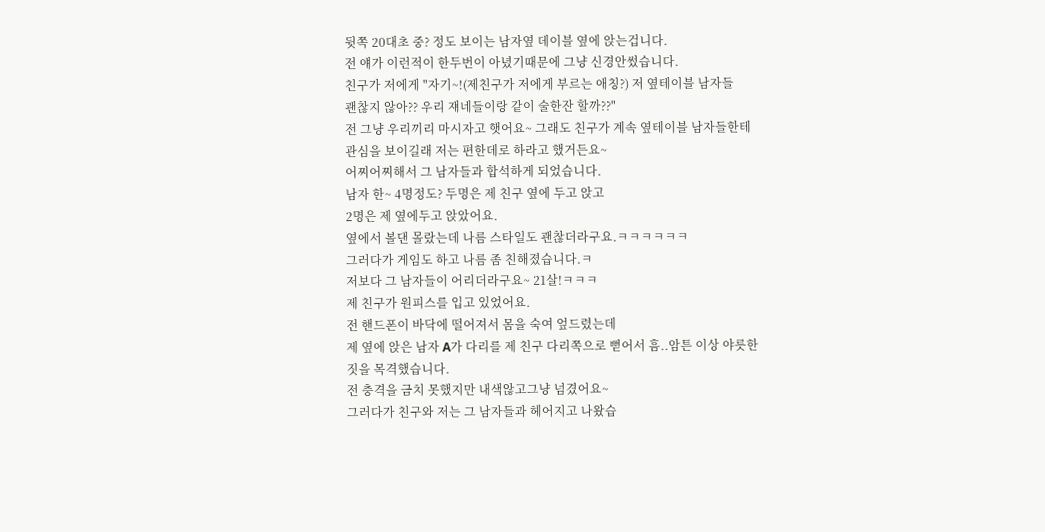뒷쪽 20대초 중? 정도 보이는 남자옆 데이블 옆에 앉는겁니다.
전 얘가 이런적이 한두번이 아녔기때문에 그냥 신경안썼습니다.
친구가 저에게 "자기~!(제친구가 저에게 부르는 애칭?) 저 옆테이블 남자들
괜찮지 않아?? 우리 쟤네들이랑 같이 술한잔 할까??"
전 그냥 우리끼리 마시자고 햇어요~ 그래도 친구가 계속 옆테이블 남자들한테
관심을 보이길래 저는 편한데로 하라고 했거든요~
어찌어찌해서 그 남자들과 합석하게 되었습니다.
남자 한~ 4명정도? 두명은 제 친구 옆에 두고 앉고
2명은 제 옆에두고 앉았어요.
옆에서 볼댄 몰랐는데 나름 스타일도 괜찮더라구요.ㅋㅋㅋㅋㅋㅋ
그러다가 게임도 하고 나름 좀 친해졌습니다.ㅋ
저보다 그 남자들이 어리더라구요~ 21살!ㅋㅋㅋ
제 친구가 원피스를 입고 있었어요.
전 핸드폰이 바닥에 떨어져서 몸을 숙여 엎드렸는데
제 옆에 앉은 남자 A가 다리를 제 친구 다리쪽으로 뻗어서 흠..암튼 이상 야릇한
짓을 목격했습니다.
전 충격을 금치 못했지만 내색않고그냥 넘겼어요~
그러다가 친구와 저는 그 남자들과 헤어지고 나왔습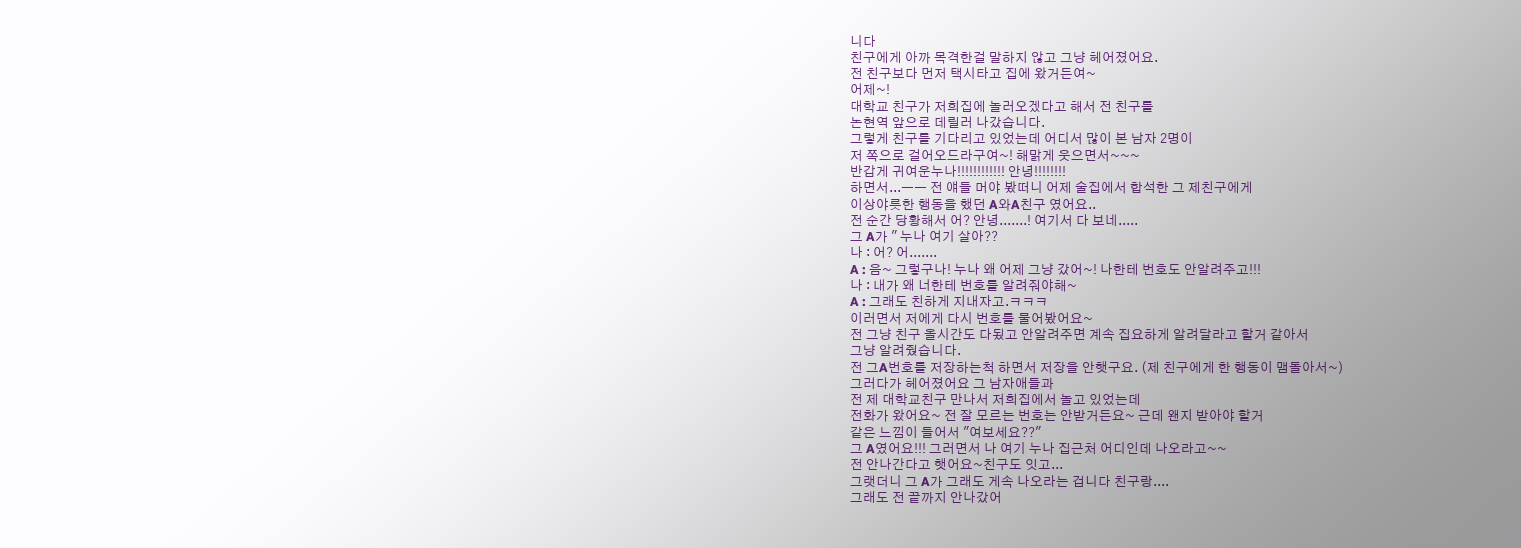니다
친구에게 아까 목격한걸 말하지 않고 그냥 헤어졌어요.
전 친구보다 먼저 택시타고 집에 왔거든여~
어제~!
대학교 친구가 저희집에 놀러오겠다고 해서 전 친구를
논현역 앞으로 데릴러 나갔습니다.
그렇게 친구를 기다리고 있었는데 어디서 많이 본 남자 2명이
저 쪽으로 걸어오드라구여~! 해맑게 웃으면서~~~
반갑게 귀여운누나!!!!!!!!!!!! 안녕!!!!!!!!
하면서...ㅡㅡ 전 얘들 머야 봤떠니 어제 술집에서 합석한 그 제친구에게
이상야릇한 행동을 했던 A와A친구 였어요..
전 순간 당황해서 어? 안녕.......! 여기서 다 보네.....
그 A가 " 누나 여기 살아??
나 : 어? 어.......
A : 음~ 그렇구나! 누나 왜 어제 그냥 갔어~! 나한테 번호도 안알려주고!!!
나 : 내가 왜 너한테 번호를 알려줘야해~
A : 그래도 친하게 지내자고.ㅋㅋㅋ
이러면서 저에게 다시 번호를 물어봤어요~
전 그냥 친구 올시간도 다됬고 안알려주면 계속 집요하게 알려달라고 할거 같아서
그냥 알려줬습니다.
전 그A번호를 저장하는척 하면서 저장을 안햇구요. (제 친구에게 한 행동이 맴돌아서~)
그러다가 헤어졌어요 그 남자애들과
전 제 대학교친구 만나서 저희집에서 놀고 있었는데
전화가 왔어요~ 전 잘 모르는 번호는 안받거든요~ 근데 왠지 받아야 할거
같은 느낌이 들어서 "여보세요??"
그 A였어요!!! 그러면서 나 여기 누나 집근처 어디인데 나오라고~~
전 안나간다고 햇어요~친구도 잇고...
그랫더니 그 A가 그래도 게속 나오라는 겁니다 친구랑....
그래도 전 끝까지 안나갔어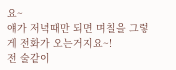요~
얘가 저녁때만 되면 며칠을 그렇게 전화가 오는거지요~!
전 술같이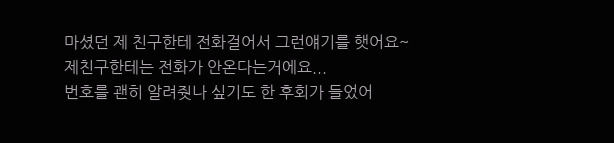마셨던 제 친구한테 전화걸어서 그런얘기를 햇어요~
제친구한테는 전화가 안온다는거에요...
번호를 괜히 알려줫나 싶기도 한 후회가 들었어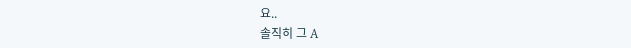요..
솔직히 그 A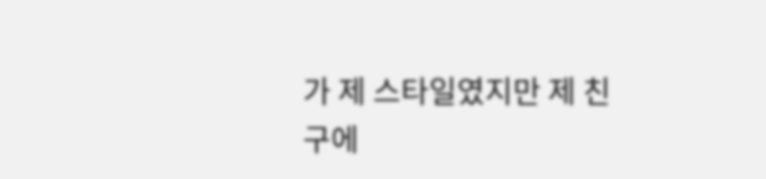가 제 스타일였지만 제 친구에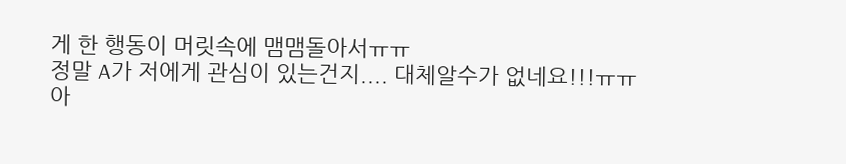게 한 행동이 머릿속에 맴맴돌아서ㅠㅠ
정말 A가 저에게 관심이 있는건지.... 대체알수가 없네요!!!ㅠㅠ
아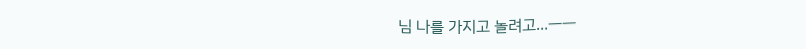님 나를 가지고 놀려고...ㅡㅡ